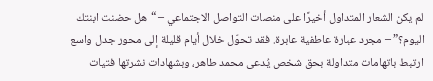لم يكن الشعار المتداول أخيرًا على منصات التواصل الاجتماعي – “هل حضنت ابنتك اليوم؟” – مجرد عبارة عاطفية عابرة. فقد تحوّل خلال أيام قليلة إلى محور جدل واسع ارتبط باتهامات متداولة بحق شخص يُدعى محمد طاهر، وبشهادات نشرتها فتيات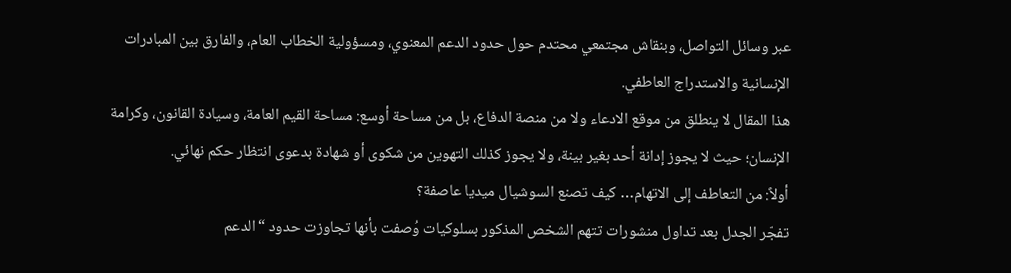عبر وسائل التواصل، وبنقاش مجتمعي محتدم حول حدود الدعم المعنوي، ومسؤولية الخطاب العام، والفارق بين المبادرات الإنسانية والاستدراج العاطفي.
هذا المقال لا ينطلق من موقع الادعاء ولا من منصة الدفاع، بل من مساحة أوسع: مساحة القيم العامة، وسيادة القانون، وكرامة الإنسان؛ حيث لا يجوز إدانة أحد بغير بينة، ولا يجوز كذلك التهوين من شكوى أو شهادة بدعوى انتظار حكم نهائي.
أولاً: من التعاطف إلى الاتهام… كيف تصنع السوشيال ميديا عاصفة؟
تفجّر الجدل بعد تداول منشورات تتهم الشخص المذكور بسلوكيات وُصفت بأنها تجاوزت حدود “الدعم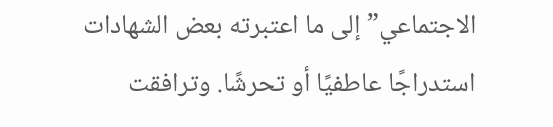الاجتماعي” إلى ما اعتبرته بعض الشهادات استدراجًا عاطفيًا أو تحرشًا. وترافقت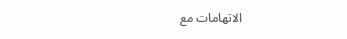الاتهامات مع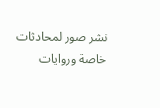نشر صور لمحادثات خاصة وروايات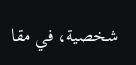شخصية، في مقا